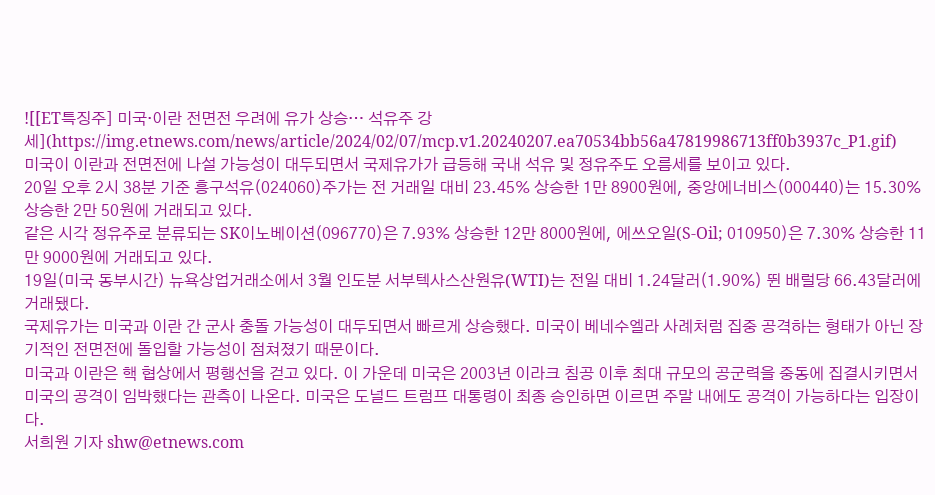![[ET특징주] 미국·이란 전면전 우려에 유가 상승… 석유주 강세](https://img.etnews.com/news/article/2024/02/07/mcp.v1.20240207.ea70534bb56a47819986713ff0b3937c_P1.gif)
미국이 이란과 전면전에 나설 가능성이 대두되면서 국제유가가 급등해 국내 석유 및 정유주도 오름세를 보이고 있다.
20일 오후 2시 38분 기준 흥구석유(024060)주가는 전 거래일 대비 23.45% 상승한 1만 8900원에, 중앙에너비스(000440)는 15.30% 상승한 2만 50원에 거래되고 있다.
같은 시각 정유주로 분류되는 SK이노베이션(096770)은 7.93% 상승한 12만 8000원에, 에쓰오일(S-Oil; 010950)은 7.30% 상승한 11만 9000원에 거래되고 있다.
19일(미국 동부시간) 뉴욕상업거래소에서 3월 인도분 서부텍사스산원유(WTI)는 전일 대비 1.24달러(1.90%) 뛴 배럴당 66.43달러에 거래됐다.
국제유가는 미국과 이란 간 군사 충돌 가능성이 대두되면서 빠르게 상승했다. 미국이 베네수엘라 사례처럼 집중 공격하는 형태가 아닌 장기적인 전면전에 돌입할 가능성이 점쳐졌기 때문이다.
미국과 이란은 핵 협상에서 평행선을 걷고 있다. 이 가운데 미국은 2003년 이라크 침공 이후 최대 규모의 공군력을 중동에 집결시키면서 미국의 공격이 임박했다는 관측이 나온다. 미국은 도널드 트럼프 대통령이 최종 승인하면 이르면 주말 내에도 공격이 가능하다는 입장이다.
서희원 기자 shw@etnews.com